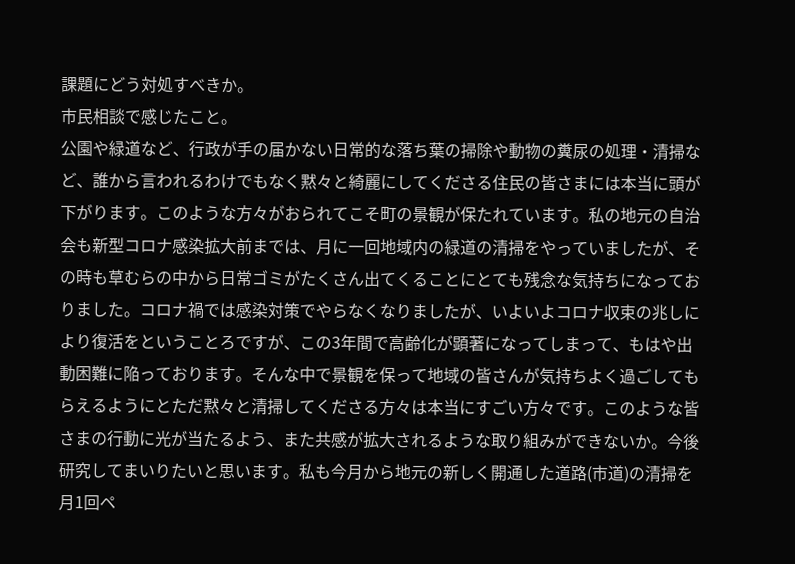課題にどう対処すべきか。
市民相談で感じたこと。
公園や緑道など、行政が手の届かない日常的な落ち葉の掃除や動物の糞尿の処理・清掃など、誰から言われるわけでもなく黙々と綺麗にしてくださる住民の皆さまには本当に頭が下がります。このような方々がおられてこそ町の景観が保たれています。私の地元の自治会も新型コロナ感染拡大前までは、月に一回地域内の緑道の清掃をやっていましたが、その時も草むらの中から日常ゴミがたくさん出てくることにとても残念な気持ちになっておりました。コロナ禍では感染対策でやらなくなりましたが、いよいよコロナ収束の兆しにより復活をということろですが、この3年間で高齢化が顕著になってしまって、もはや出動困難に陥っております。そんな中で景観を保って地域の皆さんが気持ちよく過ごしてもらえるようにとただ黙々と清掃してくださる方々は本当にすごい方々です。このような皆さまの行動に光が当たるよう、また共感が拡大されるような取り組みができないか。今後研究してまいりたいと思います。私も今月から地元の新しく開通した道路(市道)の清掃を月1回ペ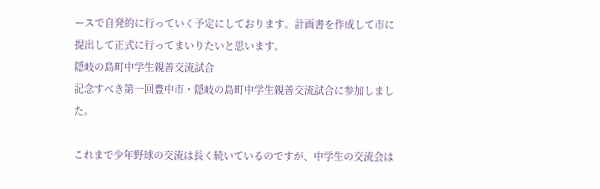ースで自発的に行っていく予定にしております。計画書を作成して市に提出して正式に行ってまいりたいと思います。
隠岐の島町中学生親善交流試合
記念すべき第一回豊中市・隠岐の島町中学生親善交流試合に参加しました。

これまで少年野球の交流は長く続いているのですが、中学生の交流会は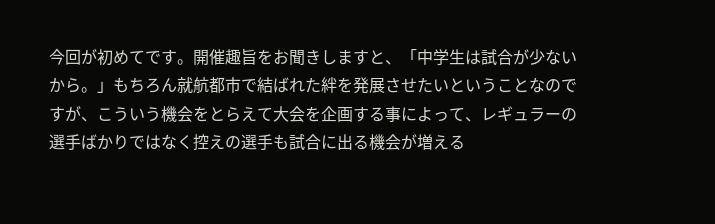今回が初めてです。開催趣旨をお聞きしますと、「中学生は試合が少ないから。」もちろん就航都市で結ばれた絆を発展させたいということなのですが、こういう機会をとらえて大会を企画する事によって、レギュラーの選手ばかりではなく控えの選手も試合に出る機会が増える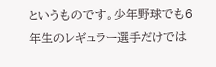というものです。少年野球でも6年生のレギュラー選手だけでは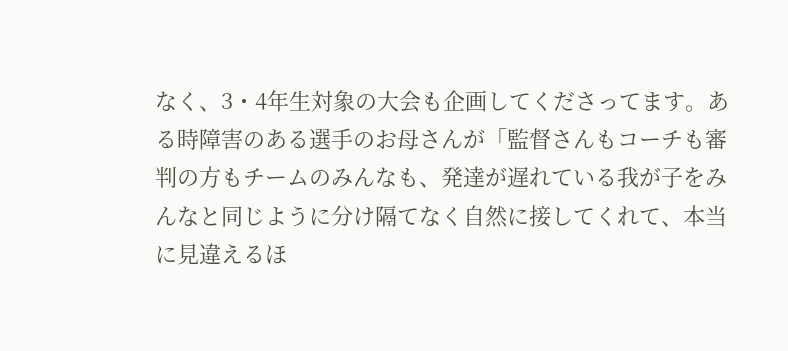なく、3・4年生対象の大会も企画してくださってます。ある時障害のある選手のお母さんが「監督さんもコーチも審判の方もチームのみんなも、発達が遅れている我が子をみんなと同じように分け隔てなく自然に接してくれて、本当に見違えるほ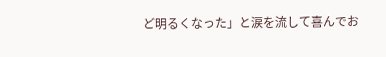ど明るくなった」と涙を流して喜んでお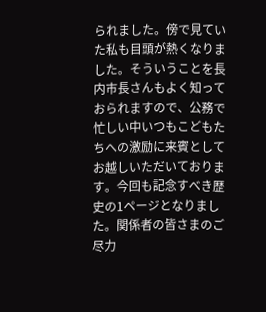られました。傍で見ていた私も目頭が熱くなりました。そういうことを長内市長さんもよく知っておられますので、公務で忙しい中いつもこどもたちへの激励に来賓としてお越しいただいております。今回も記念すべき歴史の1ページとなりました。関係者の皆さまのご尽力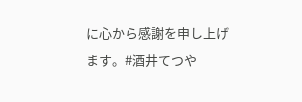に心から感謝を申し上げます。#酒井てつや